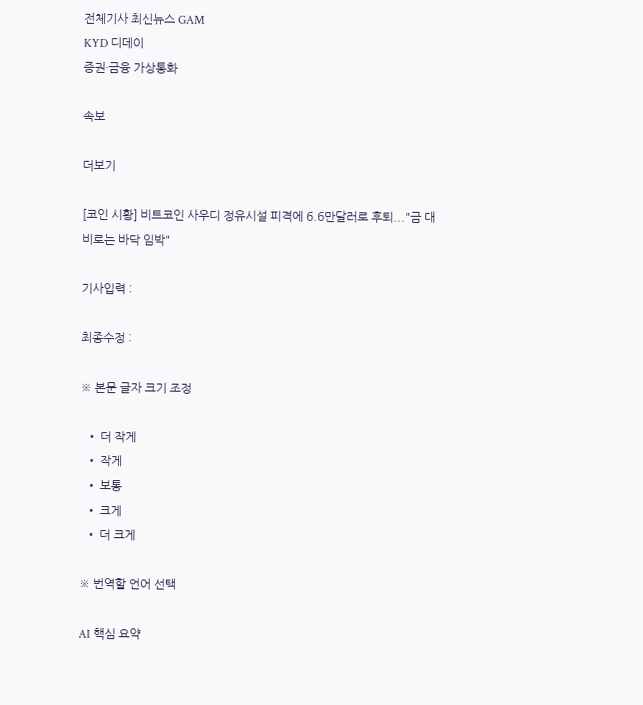전체기사 최신뉴스 GAM
KYD 디데이
증권·금융 가상통화

속보

더보기

[코인 시황] 비트코인 사우디 정유시설 피격에 6.6만달러로 후퇴..."금 대비로는 바닥 임박"

기사입력 :

최종수정 :

※ 본문 글자 크기 조정

  • 더 작게
  • 작게
  • 보통
  • 크게
  • 더 크게

※ 번역할 언어 선택

AI 핵심 요약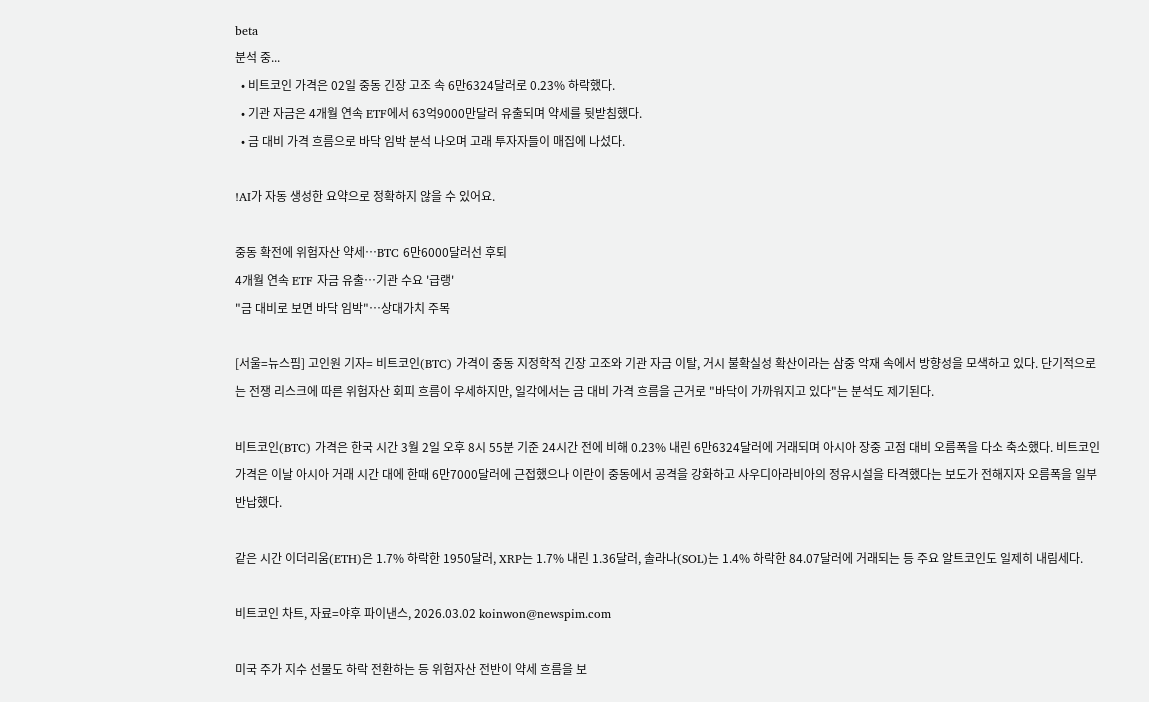beta
분석 중...
  • 비트코인 가격은 02일 중동 긴장 고조 속 6만6324달러로 0.23% 하락했다.
  • 기관 자금은 4개월 연속 ETF에서 63억9000만달러 유출되며 약세를 뒷받침했다.
  • 금 대비 가격 흐름으로 바닥 임박 분석 나오며 고래 투자자들이 매집에 나섰다.

!AI가 자동 생성한 요약으로 정확하지 않을 수 있어요.

중동 확전에 위험자산 약세…BTC 6만6000달러선 후퇴
4개월 연속 ETF 자금 유출…기관 수요 '급랭'
"금 대비로 보면 바닥 임박"…상대가치 주목

[서울=뉴스핌] 고인원 기자= 비트코인(BTC) 가격이 중동 지정학적 긴장 고조와 기관 자금 이탈, 거시 불확실성 확산이라는 삼중 악재 속에서 방향성을 모색하고 있다. 단기적으로는 전쟁 리스크에 따른 위험자산 회피 흐름이 우세하지만, 일각에서는 금 대비 가격 흐름을 근거로 "바닥이 가까워지고 있다"는 분석도 제기된다.

비트코인(BTC) 가격은 한국 시간 3월 2일 오후 8시 55분 기준 24시간 전에 비해 0.23% 내린 6만6324달러에 거래되며 아시아 장중 고점 대비 오름폭을 다소 축소했다. 비트코인 가격은 이날 아시아 거래 시간 대에 한때 6만7000달러에 근접했으나 이란이 중동에서 공격을 강화하고 사우디아라비아의 정유시설을 타격했다는 보도가 전해지자 오름폭을 일부 반납했다.

같은 시간 이더리움(ETH)은 1.7% 하락한 1950달러, XRP는 1.7% 내린 1.36달러, 솔라나(SOL)는 1.4% 하락한 84.07달러에 거래되는 등 주요 알트코인도 일제히 내림세다.

비트코인 차트, 자료=야후 파이낸스, 2026.03.02 koinwon@newspim.com

미국 주가 지수 선물도 하락 전환하는 등 위험자산 전반이 약세 흐름을 보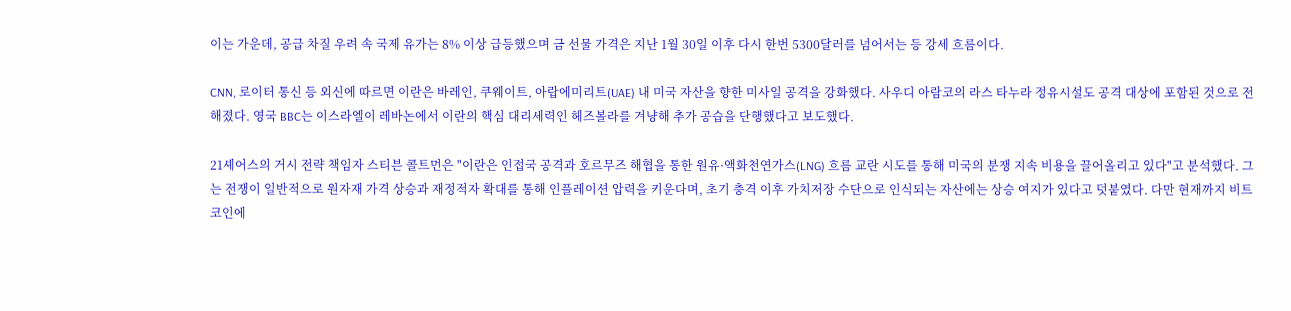이는 가운데, 공급 차질 우려 속 국제 유가는 8% 이상 급등했으며 금 선물 가격은 지난 1월 30일 이후 다시 한번 5300달러를 넘어서는 등 강세 흐름이다.

CNN, 로이터 통신 등 외신에 따르면 이란은 바레인, 쿠웨이트, 아랍에미리트(UAE) 내 미국 자산을 향한 미사일 공격을 강화했다. 사우디 아람코의 라스 타누라 정유시설도 공격 대상에 포함된 것으로 전해졌다. 영국 BBC는 이스라엘이 레바논에서 이란의 핵심 대리세력인 헤즈볼라를 겨냥해 추가 공습을 단행했다고 보도했다.

21셰어스의 거시 전략 책임자 스티븐 콜트먼은 "이란은 인접국 공격과 호르무즈 해협을 통한 원유·액화천연가스(LNG) 흐름 교란 시도를 통해 미국의 분쟁 지속 비용을 끌어올리고 있다"고 분석했다. 그는 전쟁이 일반적으로 원자재 가격 상승과 재정적자 확대를 통해 인플레이션 압력을 키운다며, 초기 충격 이후 가치저장 수단으로 인식되는 자산에는 상승 여지가 있다고 덧붙였다. 다만 현재까지 비트코인에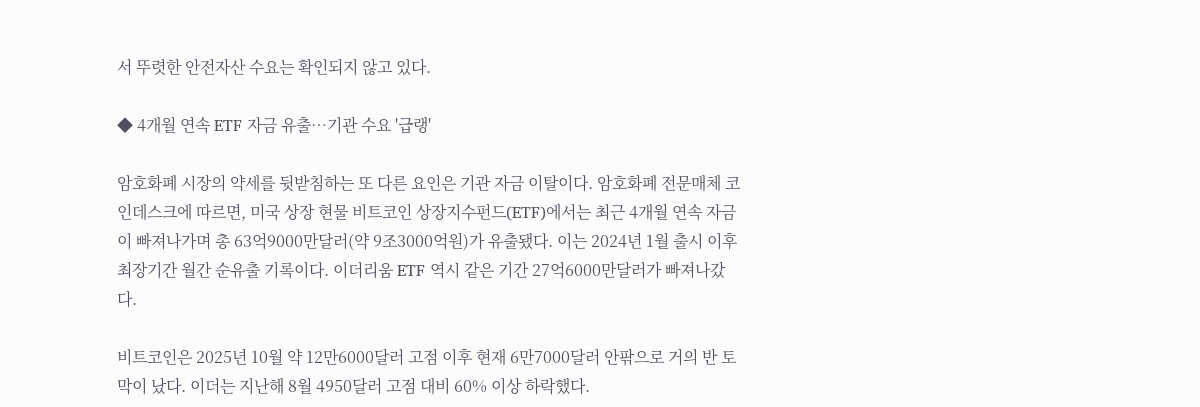서 뚜렷한 안전자산 수요는 확인되지 않고 있다.

◆ 4개월 연속 ETF 자금 유출…기관 수요 '급랭'

암호화폐 시장의 약세를 뒷받침하는 또 다른 요인은 기관 자금 이탈이다. 암호화폐 전문매체 코인데스크에 따르면, 미국 상장 현물 비트코인 상장지수펀드(ETF)에서는 최근 4개월 연속 자금이 빠져나가며 총 63억9000만달러(약 9조3000억원)가 유출됐다. 이는 2024년 1월 출시 이후 최장기간 월간 순유출 기록이다. 이더리움 ETF 역시 같은 기간 27억6000만달러가 빠져나갔다.

비트코인은 2025년 10월 약 12만6000달러 고점 이후 현재 6만7000달러 안팎으로 거의 반 토막이 났다. 이더는 지난해 8월 4950달러 고점 대비 60% 이상 하락했다.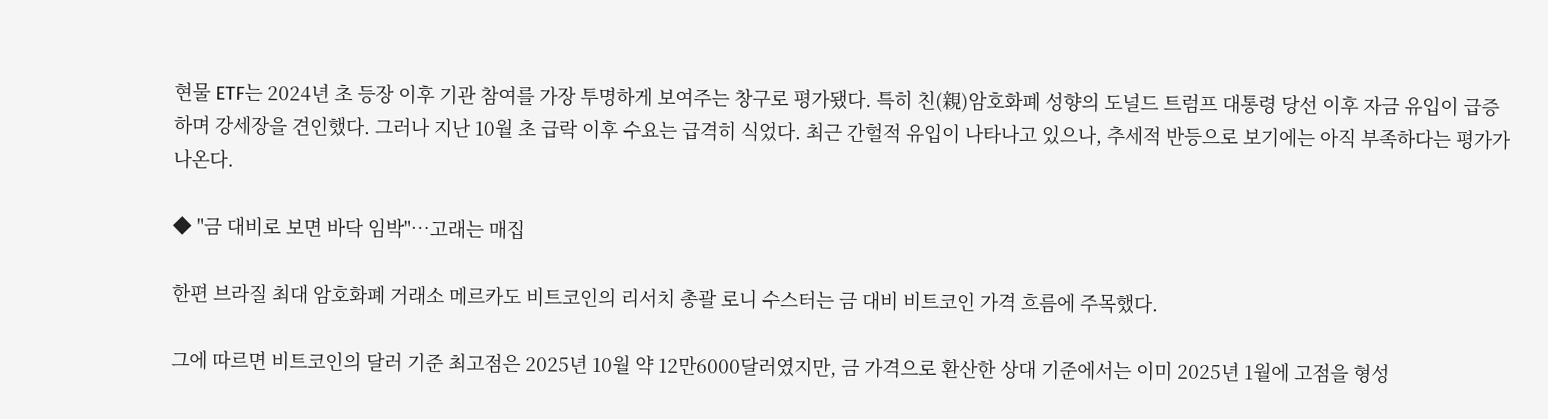현물 ETF는 2024년 초 등장 이후 기관 참여를 가장 투명하게 보여주는 창구로 평가됐다. 특히 친(親)암호화폐 성향의 도널드 트럼프 대통령 당선 이후 자금 유입이 급증하며 강세장을 견인했다. 그러나 지난 10월 초 급락 이후 수요는 급격히 식었다. 최근 간헐적 유입이 나타나고 있으나, 추세적 반등으로 보기에는 아직 부족하다는 평가가 나온다.

◆ "금 대비로 보면 바닥 임박"…고래는 매집

한편 브라질 최대 암호화폐 거래소 메르카도 비트코인의 리서치 총괄 로니 수스터는 금 대비 비트코인 가격 흐름에 주목했다.

그에 따르면 비트코인의 달러 기준 최고점은 2025년 10월 약 12만6000달러였지만, 금 가격으로 환산한 상대 기준에서는 이미 2025년 1월에 고점을 형성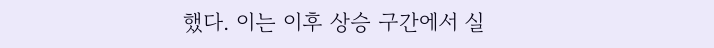했다. 이는 이후 상승 구간에서 실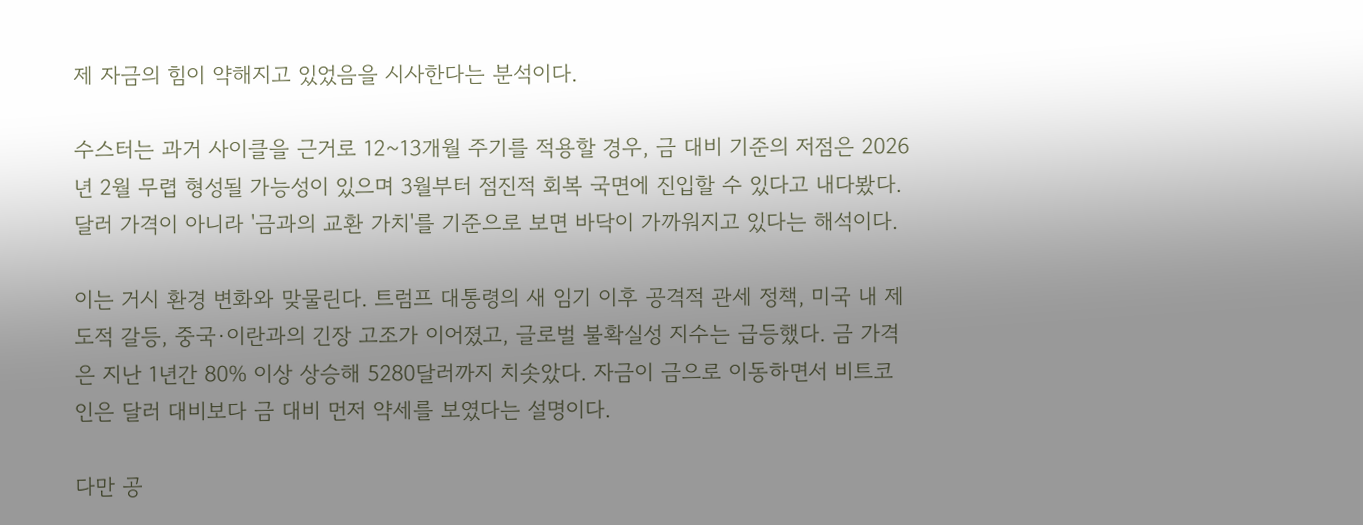제 자금의 힘이 약해지고 있었음을 시사한다는 분석이다.

수스터는 과거 사이클을 근거로 12~13개월 주기를 적용할 경우, 금 대비 기준의 저점은 2026년 2월 무렵 형성될 가능성이 있으며 3월부터 점진적 회복 국면에 진입할 수 있다고 내다봤다. 달러 가격이 아니라 '금과의 교환 가치'를 기준으로 보면 바닥이 가까워지고 있다는 해석이다.

이는 거시 환경 변화와 맞물린다. 트럼프 대통령의 새 임기 이후 공격적 관세 정책, 미국 내 제도적 갈등, 중국·이란과의 긴장 고조가 이어졌고, 글로벌 불확실성 지수는 급등했다. 금 가격은 지난 1년간 80% 이상 상승해 5280달러까지 치솟았다. 자금이 금으로 이동하면서 비트코인은 달러 대비보다 금 대비 먼저 약세를 보였다는 설명이다.

다만 공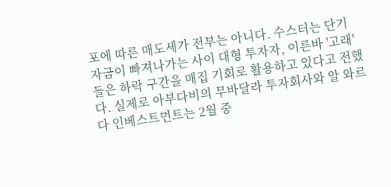포에 따른 매도세가 전부는 아니다. 수스터는 단기 자금이 빠져나가는 사이 대형 투자자, 이른바 '고래'들은 하락 구간을 매집 기회로 활용하고 있다고 전했다. 실제로 아부다비의 무바달라 투자회사와 알 와르다 인베스트먼트는 2월 중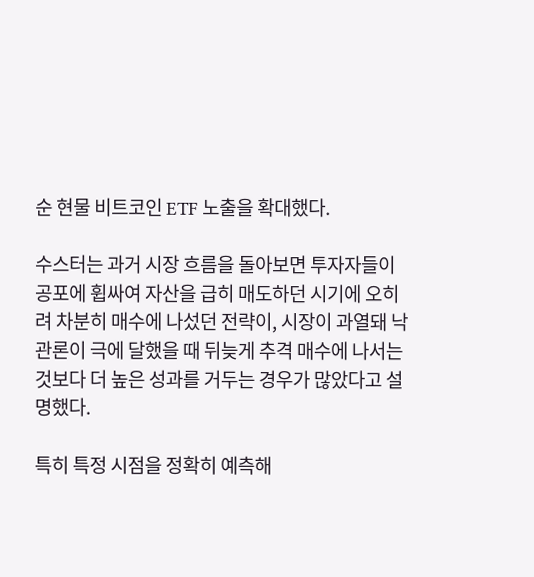순 현물 비트코인 ETF 노출을 확대했다.

수스터는 과거 시장 흐름을 돌아보면 투자자들이 공포에 휩싸여 자산을 급히 매도하던 시기에 오히려 차분히 매수에 나섰던 전략이, 시장이 과열돼 낙관론이 극에 달했을 때 뒤늦게 추격 매수에 나서는 것보다 더 높은 성과를 거두는 경우가 많았다고 설명했다.

특히 특정 시점을 정확히 예측해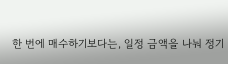한 번에 매수하기보다는, 일정 금액을 나눠 정기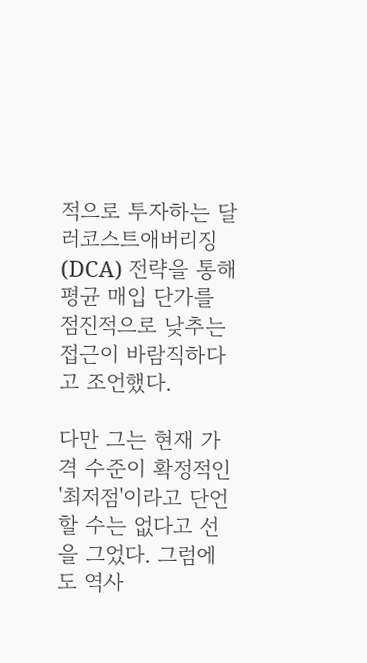적으로 투자하는 달러코스트애버리징(DCA) 전략을 통해 평균 매입 단가를 점진적으로 낮추는 접근이 바람직하다고 조언했다.

다만 그는 현재 가격 수준이 확정적인 '최저점'이라고 단언할 수는 없다고 선을 그었다. 그럼에도 역사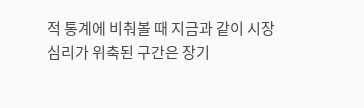적 통계에 비춰볼 때 지금과 같이 시장 심리가 위축된 구간은 장기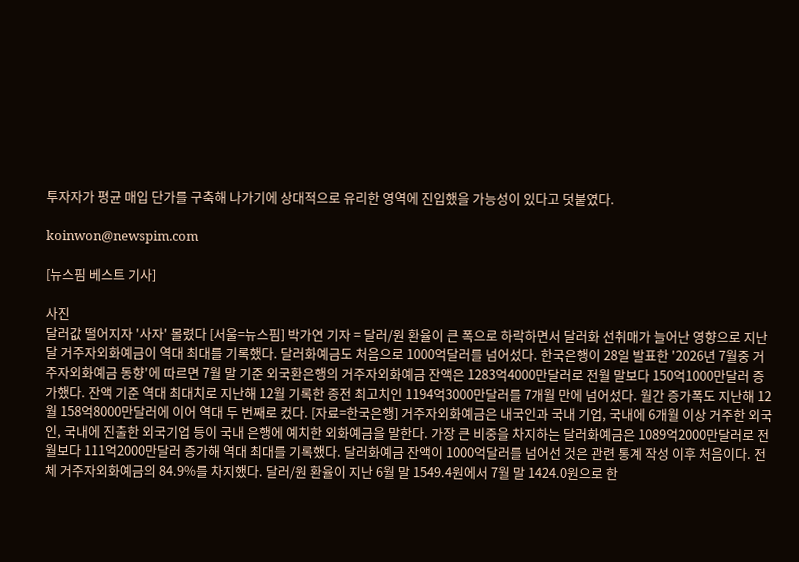투자자가 평균 매입 단가를 구축해 나가기에 상대적으로 유리한 영역에 진입했을 가능성이 있다고 덧붙였다.

koinwon@newspim.com

[뉴스핌 베스트 기사]

사진
달러값 떨어지자 '사자' 몰렸다 [서울=뉴스핌] 박가연 기자 = 달러/원 환율이 큰 폭으로 하락하면서 달러화 선취매가 늘어난 영향으로 지난달 거주자외화예금이 역대 최대를 기록했다. 달러화예금도 처음으로 1000억달러를 넘어섰다. 한국은행이 28일 발표한 '2026년 7월중 거주자외화예금 동향'에 따르면 7월 말 기준 외국환은행의 거주자외화예금 잔액은 1283억4000만달러로 전월 말보다 150억1000만달러 증가했다. 잔액 기준 역대 최대치로 지난해 12월 기록한 종전 최고치인 1194억3000만달러를 7개월 만에 넘어섰다. 월간 증가폭도 지난해 12월 158억8000만달러에 이어 역대 두 번째로 컸다. [자료=한국은행] 거주자외화예금은 내국인과 국내 기업, 국내에 6개월 이상 거주한 외국인, 국내에 진출한 외국기업 등이 국내 은행에 예치한 외화예금을 말한다. 가장 큰 비중을 차지하는 달러화예금은 1089억2000만달러로 전월보다 111억2000만달러 증가해 역대 최대를 기록했다. 달러화예금 잔액이 1000억달러를 넘어선 것은 관련 통계 작성 이후 처음이다. 전체 거주자외화예금의 84.9%를 차지했다. 달러/원 환율이 지난 6월 말 1549.4원에서 7월 말 1424.0원으로 한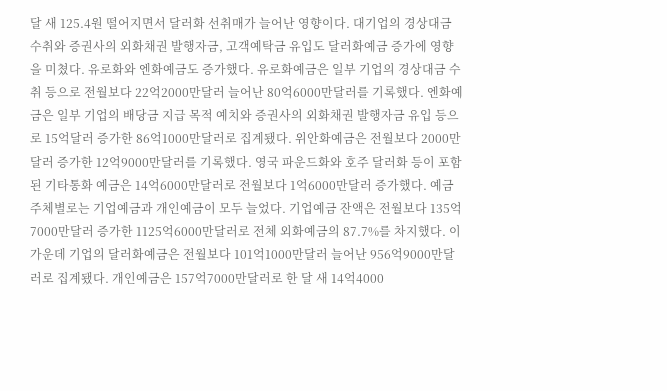달 새 125.4원 떨어지면서 달러화 선취매가 늘어난 영향이다. 대기업의 경상대금 수취와 증권사의 외화채권 발행자금, 고객예탁금 유입도 달러화예금 증가에 영향을 미쳤다. 유로화와 엔화예금도 증가했다. 유로화예금은 일부 기업의 경상대금 수취 등으로 전월보다 22억2000만달러 늘어난 80억6000만달러를 기록했다. 엔화예금은 일부 기업의 배당금 지급 목적 예치와 증권사의 외화채권 발행자금 유입 등으로 15억달러 증가한 86억1000만달러로 집계됐다. 위안화예금은 전월보다 2000만달러 증가한 12억9000만달러를 기록했다. 영국 파운드화와 호주 달러화 등이 포함된 기타통화 예금은 14억6000만달러로 전월보다 1억6000만달러 증가했다. 예금 주체별로는 기업예금과 개인예금이 모두 늘었다. 기업예금 잔액은 전월보다 135억7000만달러 증가한 1125억6000만달러로 전체 외화예금의 87.7%를 차지했다. 이 가운데 기업의 달러화예금은 전월보다 101억1000만달러 늘어난 956억9000만달러로 집계됐다. 개인예금은 157억7000만달러로 한 달 새 14억4000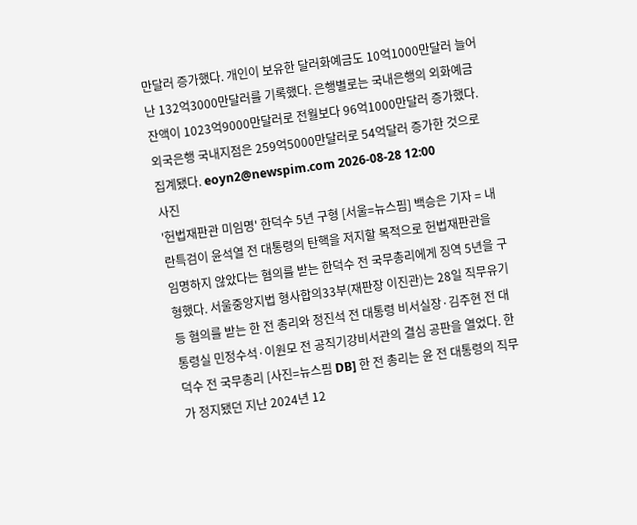만달러 증가했다. 개인이 보유한 달러화예금도 10억1000만달러 늘어난 132억3000만달러를 기록했다. 은행별로는 국내은행의 외화예금 잔액이 1023억9000만달러로 전월보다 96억1000만달러 증가했다. 외국은행 국내지점은 259억5000만달러로 54억달러 증가한 것으로 집계됐다. eoyn2@newspim.com 2026-08-28 12:00
사진
'헌법재판관 미임명' 한덕수 5년 구형 [서울=뉴스핌] 백승은 기자 = 내란특검이 윤석열 전 대통령의 탄핵을 저지할 목적으로 헌법재판관을 임명하지 않았다는 혐의를 받는 한덕수 전 국무총리에게 징역 5년을 구형했다. 서울중앙지법 형사합의33부(재판장 이진관)는 28일 직무유기 등 혐의를 받는 한 전 총리와 정진석 전 대통령 비서실장·김주현 전 대통령실 민정수석·이원모 전 공직기강비서관의 결심 공판을 열었다. 한덕수 전 국무총리 [사진=뉴스핌 DB] 한 전 총리는 윤 전 대통령의 직무가 정지됐던 지난 2024년 12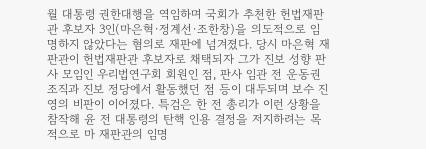월 대통령 권한대행을 역임하며 국회가 추천한 헌법재판관 후보자 3인(마은혁·정계선·조한창)을 의도적으로 임명하지 않았다는 혐의로 재판에 넘겨졌다. 당시 마은혁 재판관이 헌법재판관 후보자로 채택되자 그가 진보 성향 판사 모임인 우리법연구회 회원인 점, 판사 임관 전 운동권 조직과 진보 정당에서 활동했던 점 등이 대두되며 보수 진영의 비판이 이어졌다. 특검은 한 전 총리가 이런 상황을 참작해 윤 전 대통령의 탄핵 인용 결정을 저지하려는 목적으로 마 재판관의 임명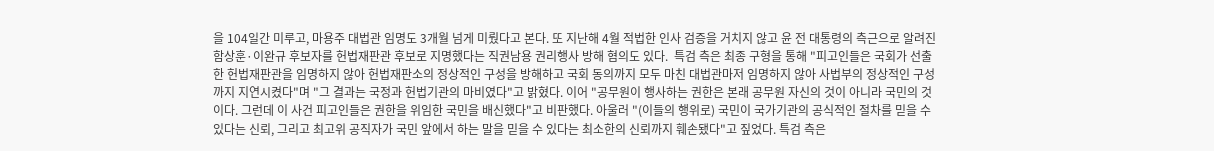을 104일간 미루고, 마용주 대법관 임명도 3개월 넘게 미뤘다고 본다. 또 지난해 4월 적법한 인사 검증을 거치지 않고 윤 전 대통령의 측근으로 알려진 함상훈·이완규 후보자를 헌법재판관 후보로 지명했다는 직권남용 권리행사 방해 혐의도 있다.  특검 측은 최종 구형을 통해 "피고인들은 국회가 선출한 헌법재판관을 임명하지 않아 헌법재판소의 정상적인 구성을 방해하고 국회 동의까지 모두 마친 대법관마저 임명하지 않아 사법부의 정상적인 구성까지 지연시켰다"며 "그 결과는 국정과 헌법기관의 마비였다"고 밝혔다. 이어 "공무원이 행사하는 권한은 본래 공무원 자신의 것이 아니라 국민의 것이다. 그런데 이 사건 피고인들은 권한을 위임한 국민을 배신했다"고 비판했다. 아울러 "(이들의 행위로) 국민이 국가기관의 공식적인 절차를 믿을 수 있다는 신뢰, 그리고 최고위 공직자가 국민 앞에서 하는 말을 믿을 수 있다는 최소한의 신뢰까지 훼손됐다"고 짚었다. 특검 측은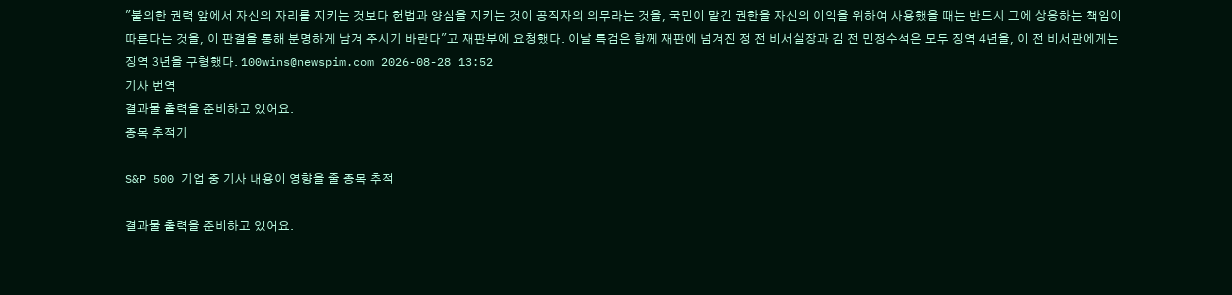"불의한 권력 앞에서 자신의 자리를 지키는 것보다 헌법과 양심을 지키는 것이 공직자의 의무라는 것을, 국민이 맡긴 권한을 자신의 이익을 위하여 사용했을 때는 반드시 그에 상응하는 책임이 따른다는 것을, 이 판결을 통해 분명하게 남겨 주시기 바란다"고 재판부에 요청했다. 이날 특검은 함께 재판에 넘겨진 정 전 비서실장과 김 전 민정수석은 모두 징역 4년을, 이 전 비서관에게는 징역 3년을 구형했다. 100wins@newspim.com 2026-08-28 13:52
기사 번역
결과물 출력을 준비하고 있어요.
종목 추적기

S&P 500 기업 중 기사 내용이 영향을 줄 종목 추적

결과물 출력을 준비하고 있어요.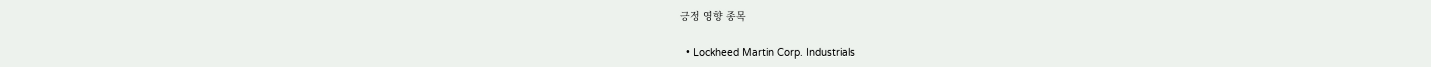긍정 영향 종목

  • Lockheed Martin Corp. Industrials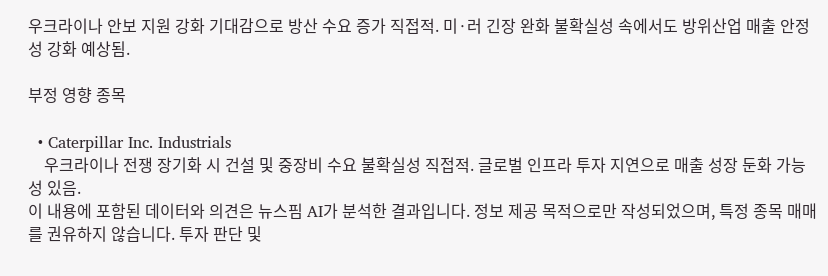우크라이나 안보 지원 강화 기대감으로 방산 수요 증가 직접적. 미·러 긴장 완화 불확실성 속에서도 방위산업 매출 안정성 강화 예상됨.

부정 영향 종목

  • Caterpillar Inc. Industrials
    우크라이나 전쟁 장기화 시 건설 및 중장비 수요 불확실성 직접적. 글로벌 인프라 투자 지연으로 매출 성장 둔화 가능성 있음.
이 내용에 포함된 데이터와 의견은 뉴스핌 AI가 분석한 결과입니다. 정보 제공 목적으로만 작성되었으며, 특정 종목 매매를 권유하지 않습니다. 투자 판단 및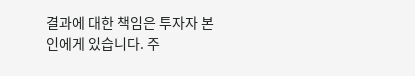결과에 대한 책임은 투자자 본인에게 있습니다. 주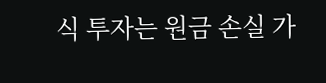식 투자는 원금 손실 가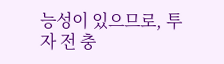능성이 있으므로, 투자 전 충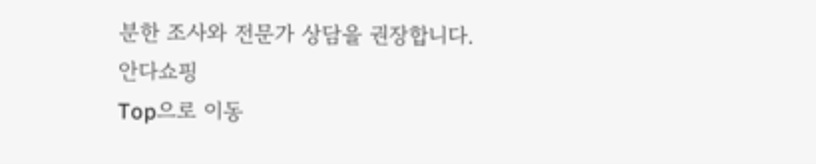분한 조사와 전문가 상담을 권장합니다.
안다쇼핑
Top으로 이동